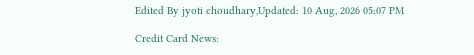Edited By jyoti choudhary,Updated: 10 Aug, 2026 05:07 PM

Credit Card News: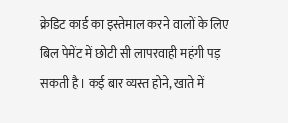क्रेडिट कार्ड का इस्तेमाल करने वालों के लिए बिल पेमेंट में छोटी सी लापरवाही महंगी पड़ सकती है। कई बार व्यस्त होने, खाते में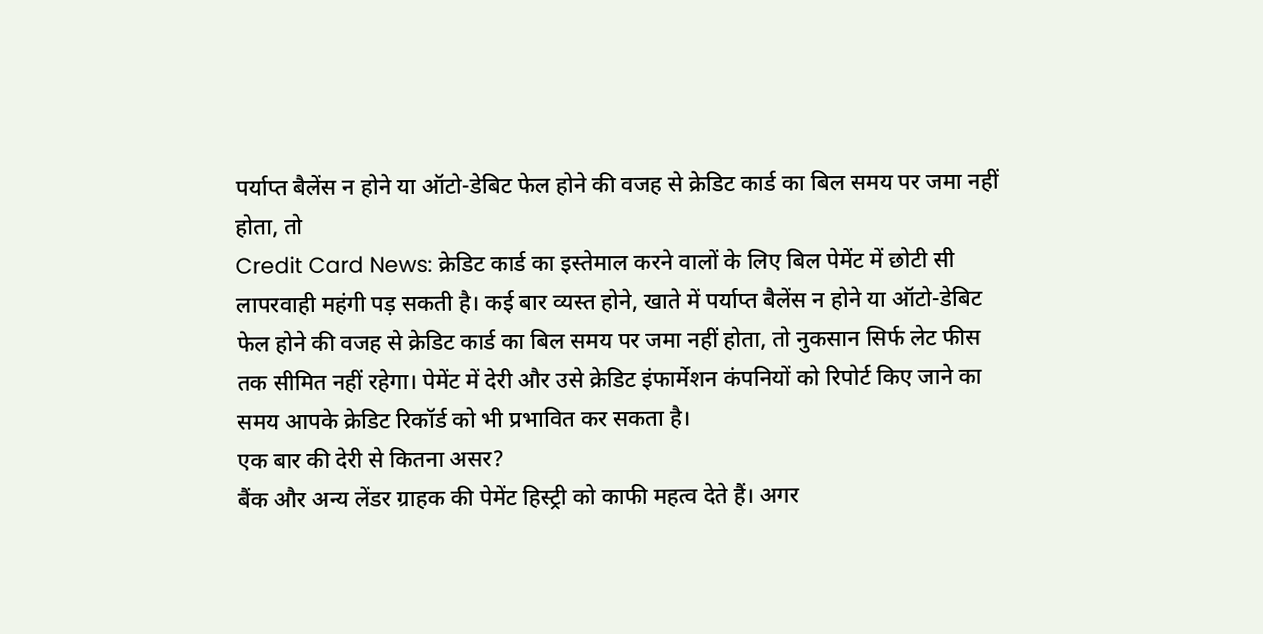पर्याप्त बैलेंस न होने या ऑटो-डेबिट फेल होने की वजह से क्रेडिट कार्ड का बिल समय पर जमा नहीं होता, तो
Credit Card News: क्रेडिट कार्ड का इस्तेमाल करने वालों के लिए बिल पेमेंट में छोटी सी लापरवाही महंगी पड़ सकती है। कई बार व्यस्त होने, खाते में पर्याप्त बैलेंस न होने या ऑटो-डेबिट फेल होने की वजह से क्रेडिट कार्ड का बिल समय पर जमा नहीं होता, तो नुकसान सिर्फ लेट फीस तक सीमित नहीं रहेगा। पेमेंट में देरी और उसे क्रेडिट इंफार्मेशन कंपनियों को रिपोर्ट किए जाने का समय आपके क्रेडिट रिकॉर्ड को भी प्रभावित कर सकता है।
एक बार की देरी से कितना असर?
बैंक और अन्य लेंडर ग्राहक की पेमेंट हिस्ट्री को काफी महत्व देते हैं। अगर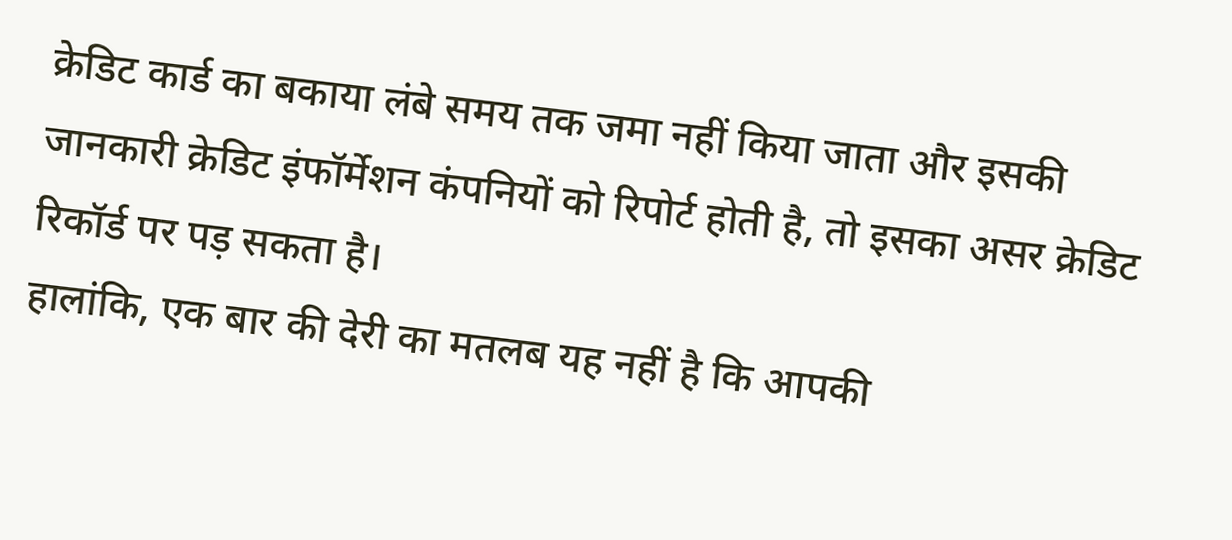क्रेडिट कार्ड का बकाया लंबे समय तक जमा नहीं किया जाता और इसकी जानकारी क्रेडिट इंफॉर्मेशन कंपनियों को रिपोर्ट होती है, तो इसका असर क्रेडिट रिकॉर्ड पर पड़ सकता है।
हालांकि, एक बार की देरी का मतलब यह नहीं है कि आपकी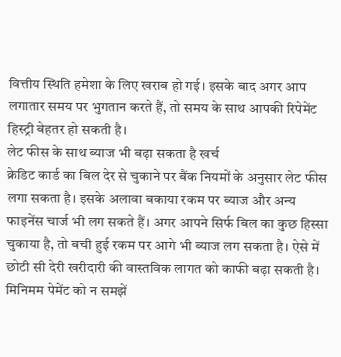वित्तीय स्थिति हमेशा के लिए खराब हो गई। इसके बाद अगर आप लगातार समय पर भुगतान करते हैं, तो समय के साथ आपकी रिपेमेंट हिस्ट्री बेहतर हो सकती है।
लेट फीस के साथ ब्याज भी बढ़ा सकता है खर्च
क्रेडिट कार्ड का बिल देर से चुकाने पर बैंक नियमों के अनुसार लेट फीस लगा सकता है। इसके अलावा बकाया रकम पर ब्याज और अन्य फाइनेंस चार्ज भी लग सकते हैं। अगर आपने सिर्फ बिल का कुछ हिस्सा चुकाया है, तो बची हुई रकम पर आगे भी ब्याज लग सकता है। ऐसे में छोटी सी देरी खरीदारी की वास्तविक लागत को काफी बढ़ा सकती है।
मिनिमम पेमेंट को न समझें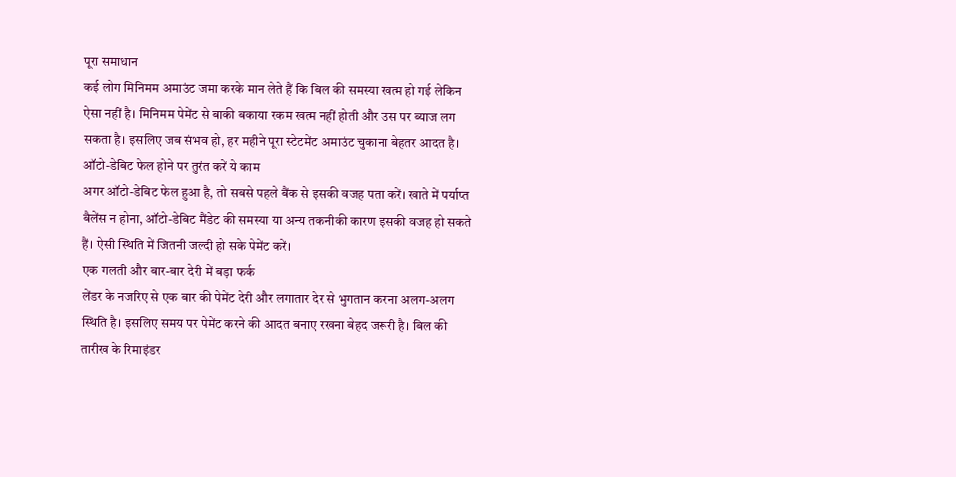पूरा समाधान
कई लोग मिनिमम अमाउंट जमा करके मान लेते हैं कि बिल की समस्या खत्म हो गई लेकिन ऐसा नहीं है। मिनिमम पेमेंट से बाकी बकाया रकम खत्म नहीं होती और उस पर ब्याज लग सकता है। इसलिए जब संभव हो, हर महीने पूरा स्टेटमेंट अमाउंट चुकाना बेहतर आदत है।
ऑटो-डेबिट फेल होने पर तुरंत करें ये काम
अगर ऑटो-डेबिट फेल हुआ है, तो सबसे पहले बैंक से इसकी वजह पता करें। खाते में पर्याप्त बैलेंस न होना, ऑटो-डेबिट मैंडेट की समस्या या अन्य तकनीकी कारण इसकी वजह हो सकते हैं। ऐसी स्थिति में जितनी जल्दी हो सके पेमेंट करें।
एक गलती और बार-बार देरी में बड़ा फर्क
लेंडर के नजरिए से एक बार की पेमेंट देरी और लगातार देर से भुगतान करना अलग-अलग स्थिति है। इसलिए समय पर पेमेंट करने की आदत बनाए रखना बेहद जरूरी है। बिल की तारीख के रिमाइंडर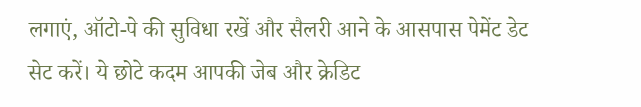लगाएं, ऑटो-पे की सुविधा रखें और सैलरी आने के आसपास पेमेंट डेट सेट करें। ये छोटे कदम आपकी जेब और क्रेडिट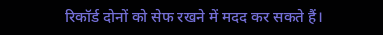रिकॉर्ड दोनों को सेफ रखने में मदद कर सकते हैं।